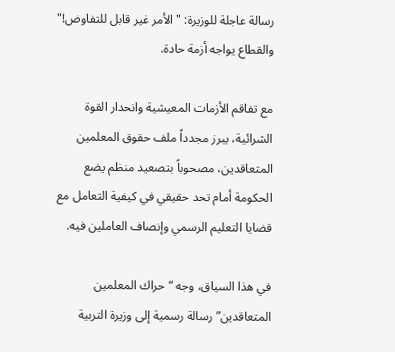رسالة عاجلة للوزيرة: "الأمر غير قابل للتفاوض!" والقطاع يواجه أزمة حادة.

مع تفاقم الأزمات المعيشية وانحدار القوة الشرائية، يبرز مجدداً ملف حقوق المعلمين المتعاقدين، مصحوباً بتصعيد منظم يضع الحكومة أمام تحد حقيقي في كيفية التعامل مع قضايا التعليم الرسمي وإنصاف العاملين فيه.

في هذا السياق، وجه “حراك المعلمين المتعاقدين” رسالة رسمية إلى وزيرة التربية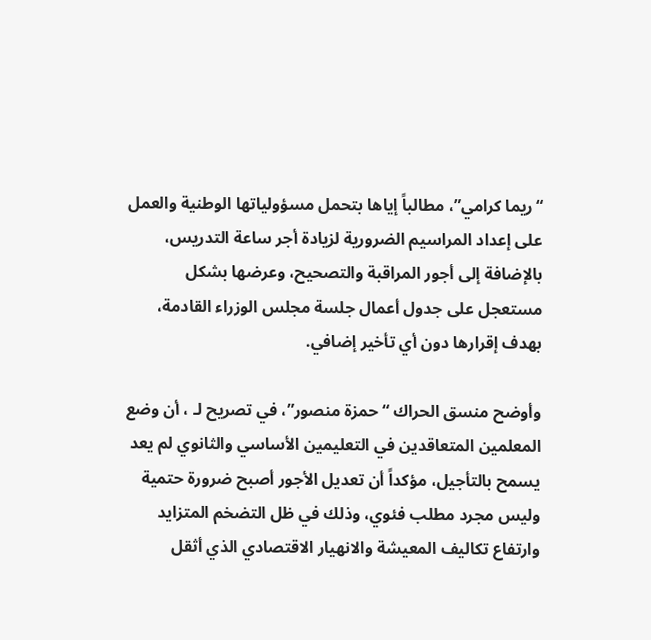“ريما كرامي”، مطالباً إياها بتحمل مسؤولياتها الوطنية والعمل على إعداد المراسيم الضرورية لزيادة أجر ساعة التدريس، بالإضافة إلى أجور المراقبة والتصحيح، وعرضها بشكل مستعجل على جدول أعمال جلسة مجلس الوزراء القادمة، بهدف إقرارها دون أي تأخير إضافي.

وأوضح منسق الحراك “حمزة منصور”، في تصريح لـ ، أن وضع المعلمين المتعاقدين في التعليمين الأساسي والثانوي لم يعد يسمح بالتأجيل، مؤكداً أن تعديل الأجور أصبح ضرورة حتمية وليس مجرد مطلب فئوي، وذلك في ظل التضخم المتزايد وارتفاع تكاليف المعيشة والانهيار الاقتصادي الذي أثقل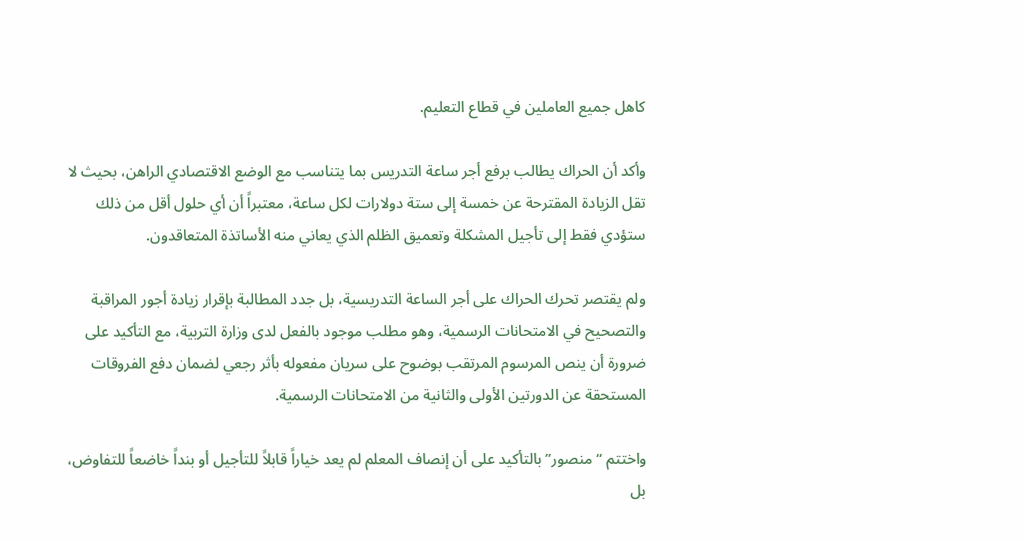كاهل جميع العاملين في قطاع التعليم.

وأكد أن الحراك يطالب برفع أجر ساعة التدريس بما يتناسب مع الوضع الاقتصادي الراهن، بحيث لا تقل الزيادة المقترحة عن خمسة إلى ستة دولارات لكل ساعة، معتبراً أن أي حلول أقل من ذلك ستؤدي فقط إلى تأجيل المشكلة وتعميق الظلم الذي يعاني منه الأساتذة المتعاقدون.

ولم يقتصر تحرك الحراك على أجر الساعة التدريسية، بل جدد المطالبة بإقرار زيادة أجور المراقبة والتصحيح في الامتحانات الرسمية، وهو مطلب موجود بالفعل لدى وزارة التربية، مع التأكيد على ضرورة أن ينص المرسوم المرتقب بوضوح على سريان مفعوله بأثر رجعي لضمان دفع الفروقات المستحقة عن الدورتين الأولى والثانية من الامتحانات الرسمية.

واختتم “منصور” بالتأكيد على أن إنصاف المعلم لم يعد خياراً قابلاً للتأجيل أو بنداً خاضعاً للتفاوض، بل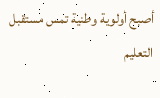أصبح أولوية وطنية تمس مستقبل التعليم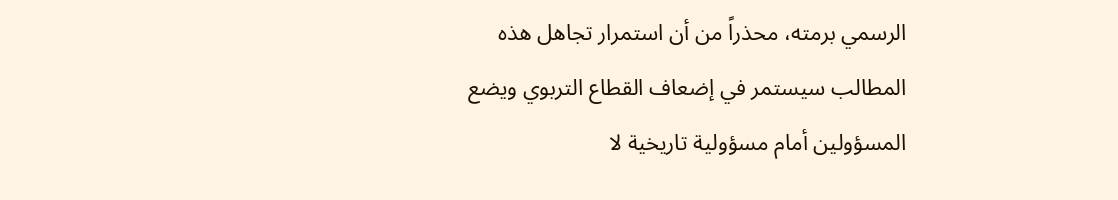الرسمي برمته، محذراً من أن استمرار تجاهل هذه المطالب سيستمر في إضعاف القطاع التربوي ويضع المسؤولين أمام مسؤولية تاريخية لا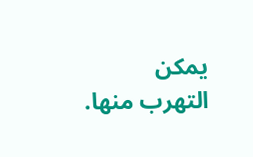يمكن التهرب منها.